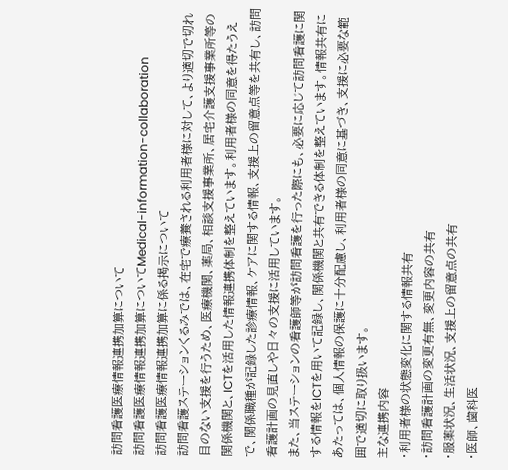訪問看護医療情報連携加算について
訪問看護医療情報連携加算についてMedical-information-collaboration
訪問看護医療情報連携加算に係る掲示について
訪問看護ステーションくるみでは、在宅で療養される利用者様に対して、より適切で切れ目のない支援を行うため、医療機関、薬局、相談支援事業所、居宅介護支援事業所等の関係機関と、ICTを活用した情報連携体制を整えています。利用者様の同意を得たうえで、関係職種が記録した診療情報、ケアに関する情報、支援上の留意点等を共有し、訪問看護計画の見直しや日々の支援に活用しています。
また、当ステーションの看護師等が訪問看護を行った際にも、必要に応じて訪問看護に関する情報をICTを用いて記録し、関係機関と共有できる体制を整えています。情報共有にあたっては、個人情報の保護に十分配慮し、利用者様の同意に基づき、支援に必要な範囲で適切に取り扱います。
主な連携内容
・利用者様の状態変化に関する情報共有
・訪問看護計画の変更有無、変更内容の共有
・服薬状況、生活状況、支援上の留意点の共有
・医師、歯科医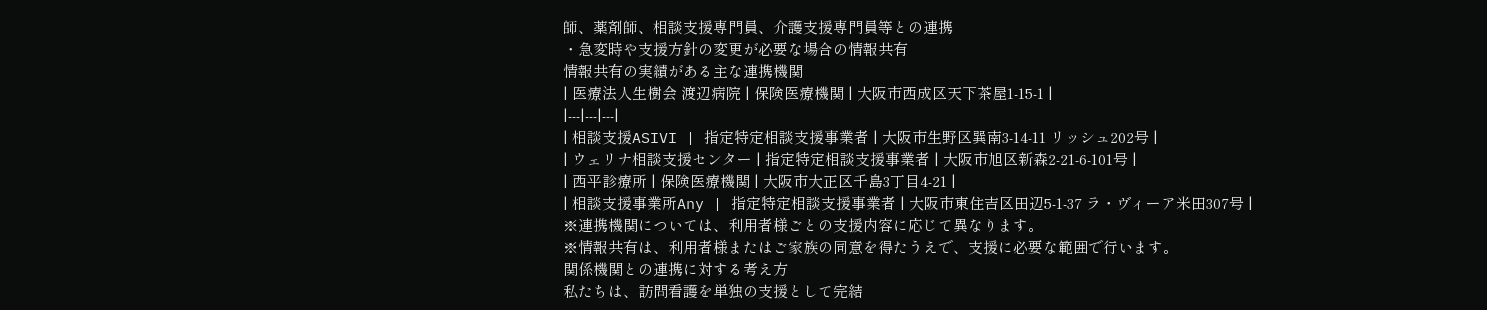師、薬剤師、相談支援専門員、介護支援専門員等との連携
・急変時や支援方針の変更が必要な場合の情報共有
情報共有の実績がある主な連携機関
| 医療法人生樹会 渡辺病院 | 保険医療機関 | 大阪市西成区天下茶屋1-15-1 |
|---|---|---|
| 相談支援ASIVI | 指定特定相談支援事業者 | 大阪市生野区巽南3-14-11 リッシュ202号 |
| ウェリナ相談支援センター | 指定特定相談支援事業者 | 大阪市旭区新森2-21-6-101号 |
| 西平診療所 | 保険医療機関 | 大阪市大正区千島3丁目4-21 |
| 相談支援事業所Any | 指定特定相談支援事業者 | 大阪市東住吉区田辺5-1-37 ラ・ヴィーア米田307号 |
※連携機関については、利用者様ごとの支援内容に応じて異なります。
※情報共有は、利用者様またはご家族の同意を得たうえで、支援に必要な範囲で行います。
関係機関との連携に対する考え方
私たちは、訪問看護を単独の支援として完結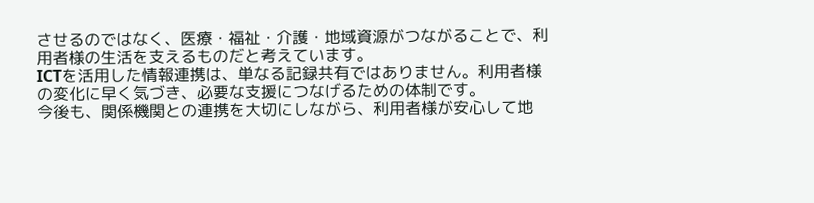させるのではなく、医療・福祉・介護・地域資源がつながることで、利用者様の生活を支えるものだと考えています。
ICTを活用した情報連携は、単なる記録共有ではありません。利用者様の変化に早く気づき、必要な支援につなげるための体制です。
今後も、関係機関との連携を大切にしながら、利用者様が安心して地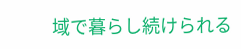域で暮らし続けられる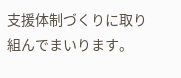支援体制づくりに取り組んでまいります。